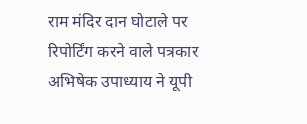राम मंदिर दान घोटाले पर रिपोर्टिंग करने वाले पत्रकार अभिषेक उपाध्याय ने यूपी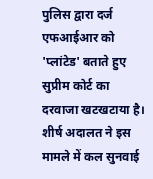पुलिस द्वारा दर्ज एफआईआर को 'प्लांटेड' बताते हुए सुप्रीम कोर्ट का दरवाजा खटखटाया है। शीर्ष अदालत ने इस मामले में कल सुनवाई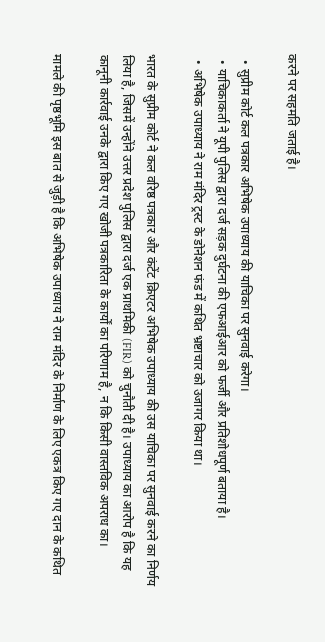करने पर सहमति जताई है।

  • सुप्रीम कोर्ट कल पत्रकार अभिषेक उपाध्याय की याचिका पर सुनवाई करेगा।
  • याचिकाकर्ता ने यूपी पुलिस द्वारा दर्ज सड़क दुर्घटना की एफआईआर को फर्जी और प्रतिशोधपूर्ण बताया है।
  • अभिषेक उपाध्याय ने राम मंदिर ट्रस्ट के डोनेशन फंड में कथित भ्रष्टाचार को उजागर किया था।

भारत के सुप्रीम कोर्ट ने कल वरिष्ठ पत्रकार और कंटेंट क्रिएटर अभिषेक उपाध्याय की उस याचिका पर सुनवाई करने का निर्णय लिया है, जिसमें उन्होंने उत्तर प्रदेश पुलिस द्वारा दर्ज एक प्राथमिकी (FIR) को चुनौती दी है। उपाध्याय का आरोप है कि यह कानूनी कार्रवाई उनके द्वारा किए गए खोजी पत्रकारिता के कार्यों का परिणाम है, न कि किसी वास्तविक अपराध का।

मामले की पृष्ठभूमि इस बात से जुड़ी है कि अभिषेक उपाध्याय ने राम मंदिर के निर्माण के लिए एकत्र किए गए दान के कथित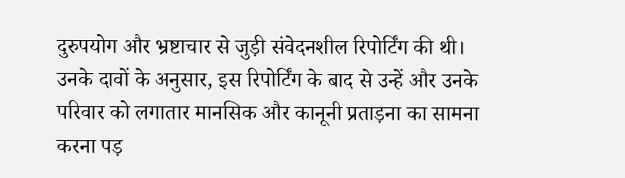दुरुपयोग और भ्रष्टाचार से जुड़ी संवेदनशील रिपोर्टिंग की थी। उनके दावों के अनुसार, इस रिपोर्टिंग के बाद से उन्हें और उनके परिवार को लगातार मानसिक और कानूनी प्रताड़ना का सामना करना पड़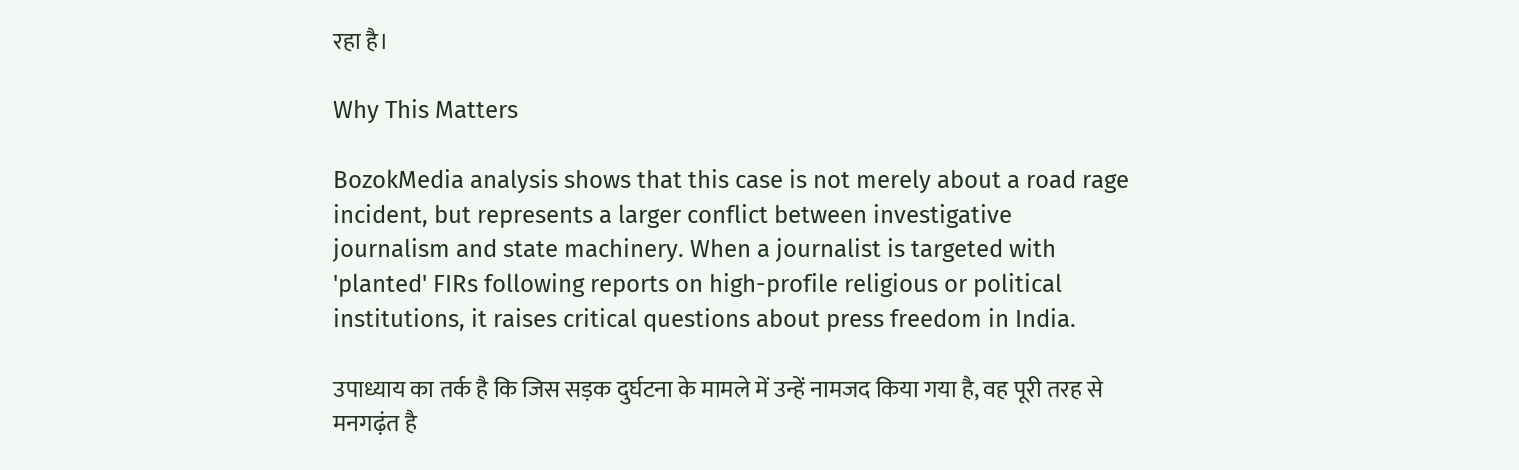रहा है।

Why This Matters

BozokMedia analysis shows that this case is not merely about a road rage incident, but represents a larger conflict between investigative journalism and state machinery. When a journalist is targeted with 'planted' FIRs following reports on high-profile religious or political institutions, it raises critical questions about press freedom in India.

उपाध्याय का तर्क है कि जिस सड़क दुर्घटना के मामले में उन्हें नामजद किया गया है, वह पूरी तरह से मनगढ़ंत है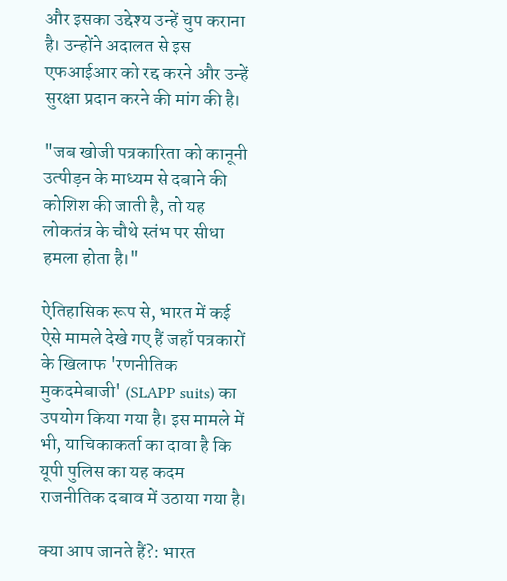और इसका उद्देश्य उन्हें चुप कराना है। उन्होंने अदालत से इस एफआईआर को रद्द करने और उन्हें सुरक्षा प्रदान करने की मांग की है।

"जब खोजी पत्रकारिता को कानूनी उत्पीड़न के माध्यम से दबाने की कोशिश की जाती है, तो यह लोकतंत्र के चौथे स्तंभ पर सीधा हमला होता है।"

ऐतिहासिक रूप से, भारत में कई ऐसे मामले देखे गए हैं जहाँ पत्रकारों के खिलाफ 'रणनीतिक मुकदमेबाजी' (SLAPP suits) का उपयोग किया गया है। इस मामले में भी, याचिकाकर्ता का दावा है कि यूपी पुलिस का यह कदम राजनीतिक दबाव में उठाया गया है।

क्या आप जानते हैं?: भारत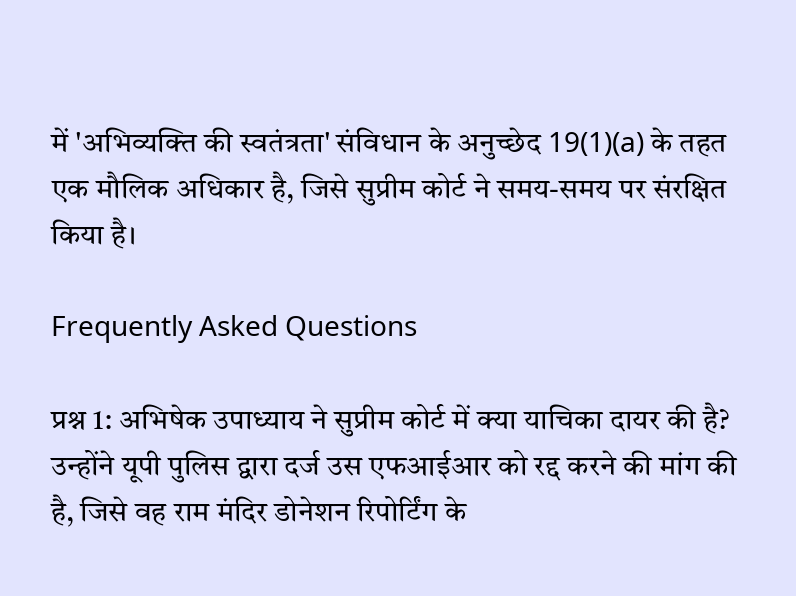में 'अभिव्यक्ति की स्वतंत्रता' संविधान के अनुच्छेद 19(1)(a) के तहत एक मौलिक अधिकार है, जिसे सुप्रीम कोर्ट ने समय-समय पर संरक्षित किया है।

Frequently Asked Questions

प्रश्न 1: अभिषेक उपाध्याय ने सुप्रीम कोर्ट में क्या याचिका दायर की है?
उन्होंने यूपी पुलिस द्वारा दर्ज उस एफआईआर को रद्द करने की मांग की है, जिसे वह राम मंदिर डोनेशन रिपोर्टिंग के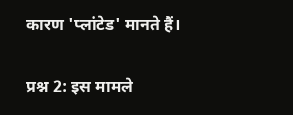कारण 'प्लांटेड' मानते हैं।

प्रश्न 2: इस मामले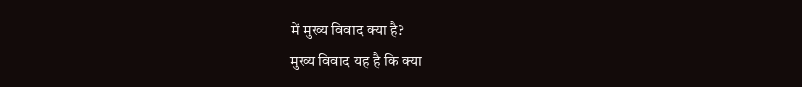में मुख्य विवाद क्या है?
मुख्य विवाद यह है कि क्या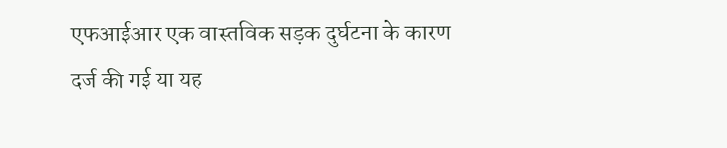एफआईआर एक वास्तविक सड़क दुर्घटना के कारण दर्ज की गई या यह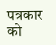पत्रकार को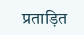प्रताड़ित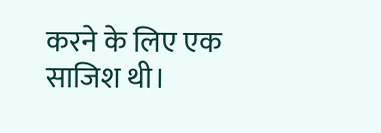करने के लिए एक साजिश थी।